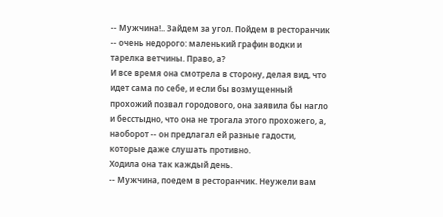-- Мужчина!.. Зайдем за угол. Пойдем в ресторанчик -- очень недорого: маленький графин водки и тарелка ветчины. Право, а?
И все время она смотрела в сторону, делая вид, что идет сама по себе, и если бы возмущенный прохожий позвал городового, она заявила бы нагло и бесстыдно, что она не трогала этого прохожего, а, наоборот -- он предлагал ей разные гадости, которые даже слушать противно.
Ходила она так каждый день.
-- Мужчина, поедем в ресторанчик. Неужели вам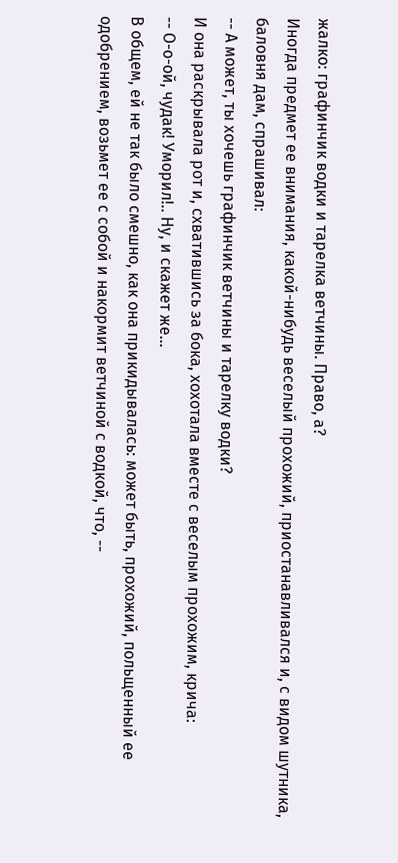жалко: графинчик водки и тарелка ветчины. Право, а?
Иногда предмет ее внимания, какой-нибудь веселый прохожий, приостанавливался и, с видом шутника, баловня дам, спрашивал:
-- А может, ты хочешь графинчик ветчины и тарелку водки?
И она раскрывала рот и, схватившись за бока, хохотала вместе с веселым прохожим, крича:
-- О-о-ой, чудак! Уморил!.. Ну, и скажет же...
В общем, ей не так было смешно, как она прикидывалась: может быть, прохожий, польщенный ее одобрением, возьмет ее с собой и накормит ветчиной с водкой, что, --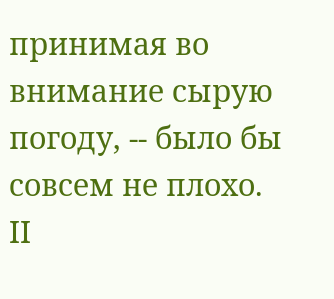принимая во внимание сырую погоду, -- было бы совсем не плохо.
II